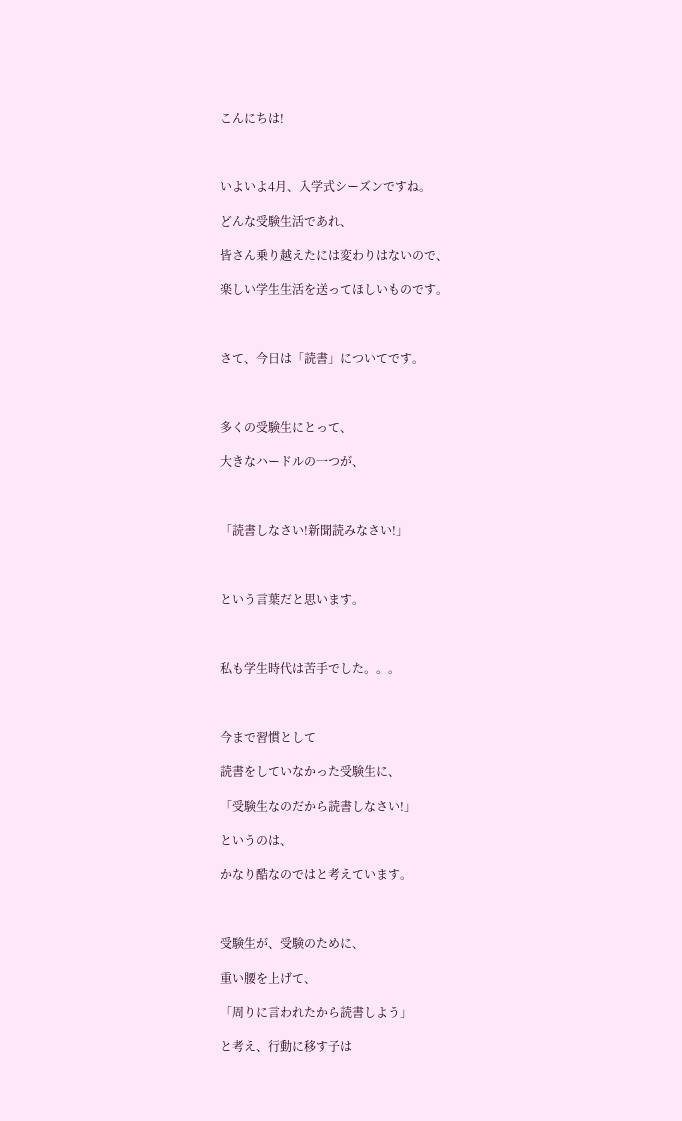こんにちは!



いよいよ4月、入学式シーズンですね。

どんな受験生活であれ、

皆さん乗り越えたには変わりはないので、

楽しい学生生活を送ってほしいものです。



さて、今日は「読書」についてです。



多くの受験生にとって、

大きなハードルの一つが、



「読書しなさい!新聞読みなさい!」



という言葉だと思います。



私も学生時代は苦手でした。。。



今まで習慣として

読書をしていなかった受験生に、

「受験生なのだから読書しなさい!」

というのは、

かなり酷なのではと考えています。



受験生が、受験のために、

重い腰を上げて、

「周りに言われたから読書しよう」

と考え、行動に移す子は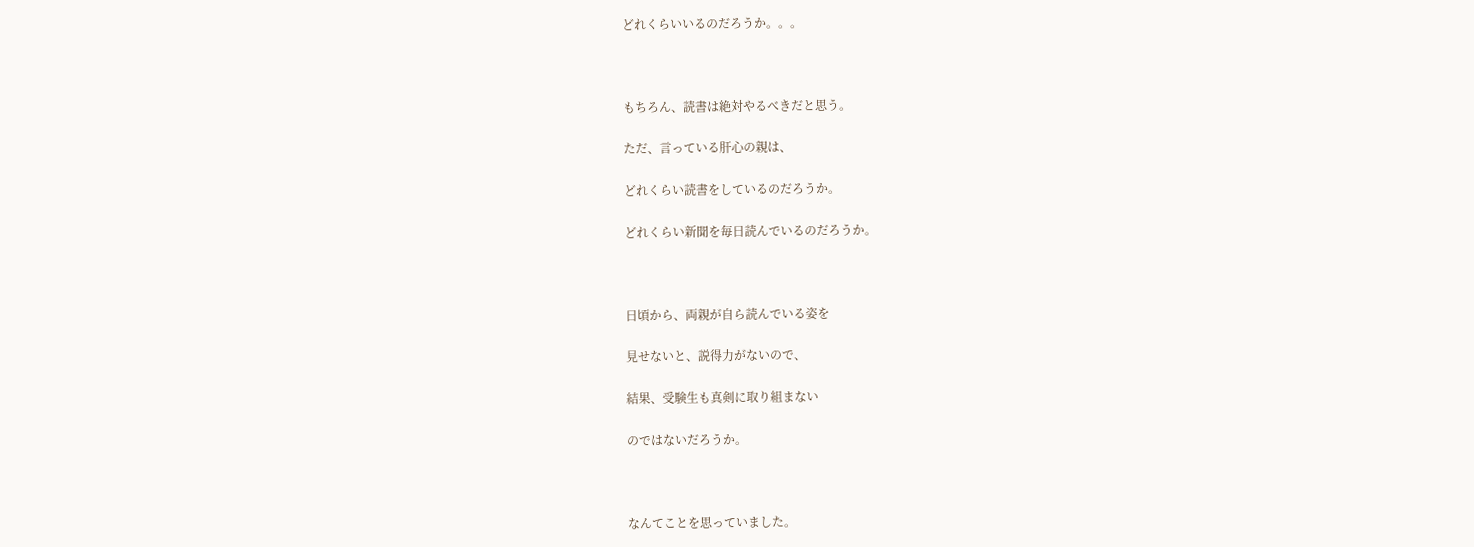どれくらいいるのだろうか。。。



もちろん、読書は絶対やるべきだと思う。

ただ、言っている肝心の親は、

どれくらい読書をしているのだろうか。

どれくらい新聞を毎日読んでいるのだろうか。



日頃から、両親が自ら読んでいる姿を

見せないと、説得力がないので、

結果、受験生も真剣に取り組まない

のではないだろうか。



なんてことを思っていました。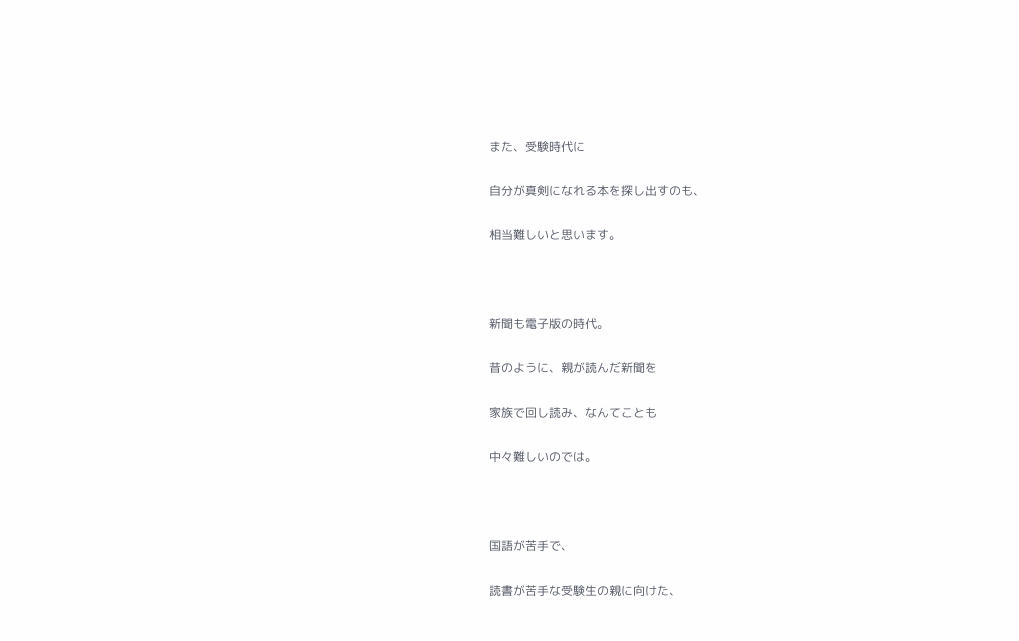また、受験時代に

自分が真剣になれる本を探し出すのも、

相当難しいと思います。



新聞も電子版の時代。

昔のように、親が読んだ新聞を

家族で回し読み、なんてことも

中々難しいのでは。



国語が苦手で、

読書が苦手な受験生の親に向けた、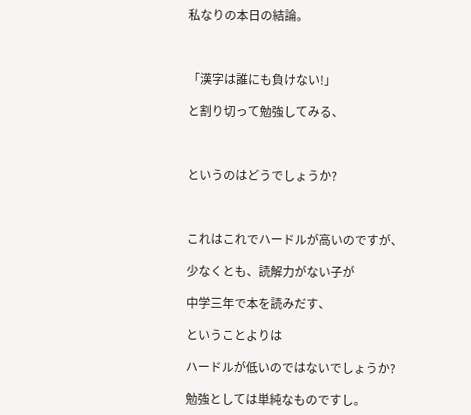私なりの本日の結論。



「漢字は誰にも負けない!」

と割り切って勉強してみる、



というのはどうでしょうか?



これはこれでハードルが高いのですが、

少なくとも、読解力がない子が

中学三年で本を読みだす、

ということよりは

ハードルが低いのではないでしょうか?

勉強としては単純なものですし。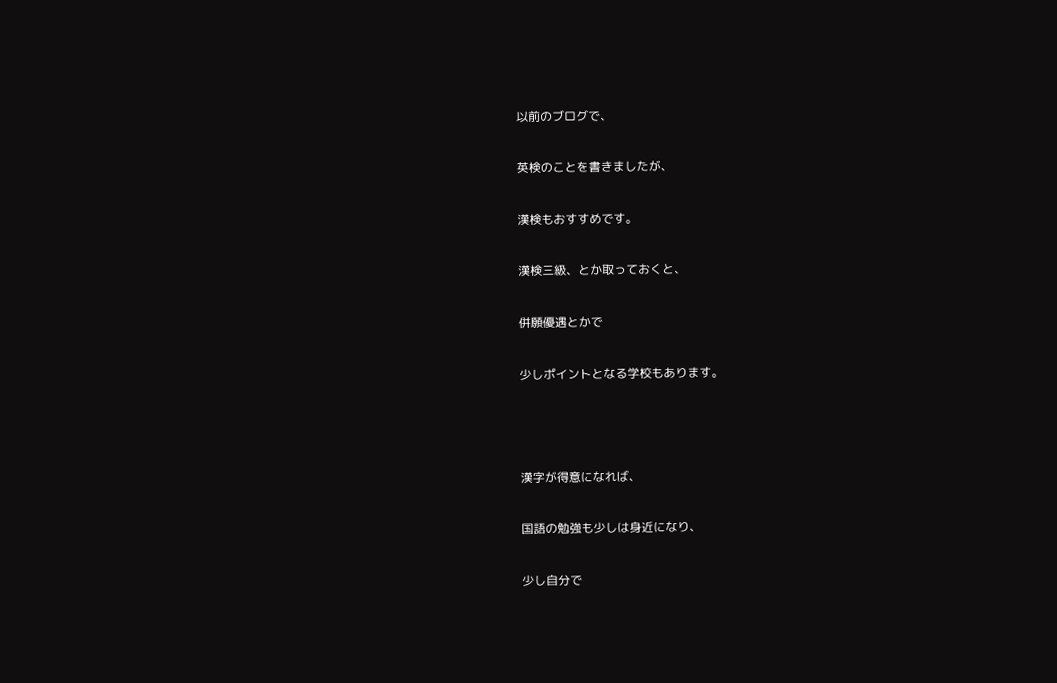以前のブログで、

英検のことを書きましたが、

漢検もおすすめです。

漢検三級、とか取っておくと、

併願優遇とかで

少しポイントとなる学校もあります。



漢字が得意になれば、

国語の勉強も少しは身近になり、

少し自分で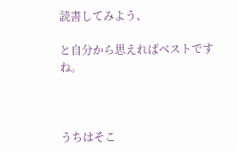読書してみよう、

と自分から思えればベストですね。



うちはそこ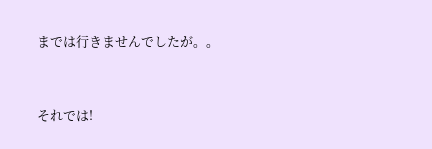までは行きませんでしたが。。



それでは!